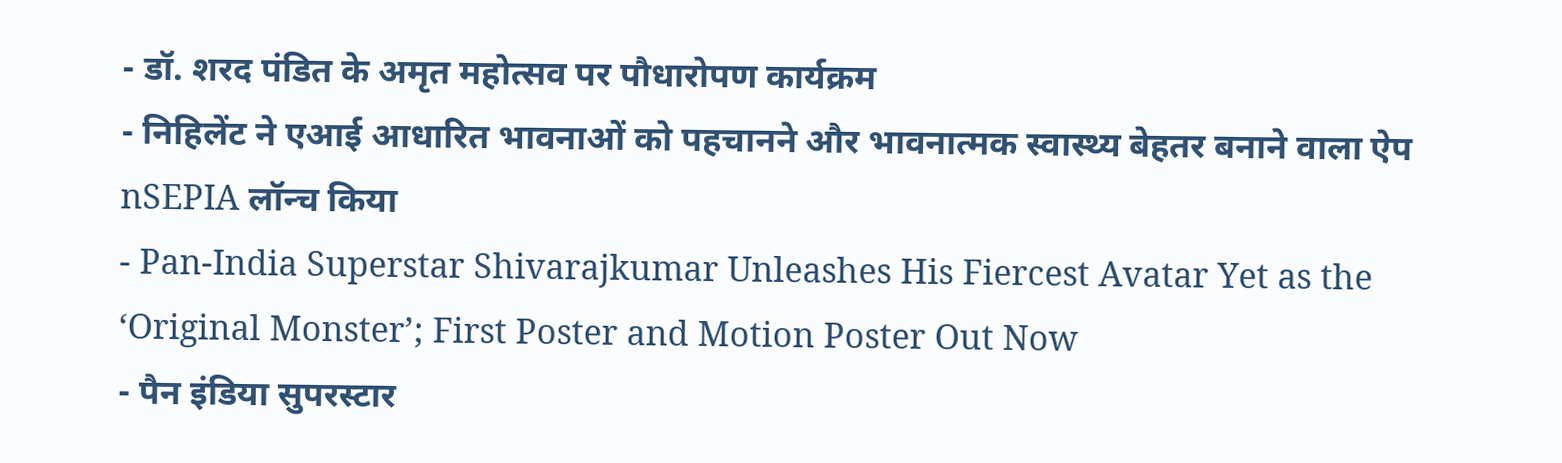- डॉ. शरद पंडित के अमृत महोत्सव पर पौधारोपण कार्यक्रम
- निहिलेंट ने एआई आधारित भावनाओं को पहचानने और भावनात्मक स्वास्थ्य बेहतर बनाने वाला ऐप nSEPIA लॉन्च किया
- Pan-India Superstar Shivarajkumar Unleashes His Fiercest Avatar Yet as the ‘Original Monster’; First Poster and Motion Poster Out Now
- पैन इंडिया सुपरस्टार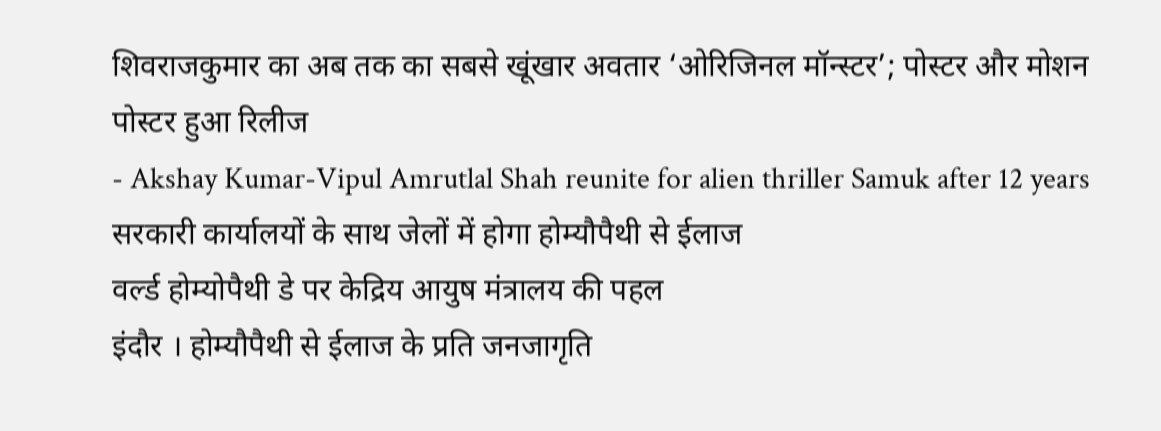शिवराजकुमार का अब तक का सबसे खूंखार अवतार ‘ओरिजिनल मॉन्स्टर’; पोस्टर और मोशन पोस्टर हुआ रिलीज
- Akshay Kumar-Vipul Amrutlal Shah reunite for alien thriller Samuk after 12 years
सरकारी कार्यालयों के साथ जेलों में होगा होम्यौपैथी से ईलाज
वर्ल्ड होम्योपैथी डे पर केद्रिय आयुष मंत्रालय की पहल
इंदौर । होम्यौपैथी से ईलाज के प्रति जनजागृति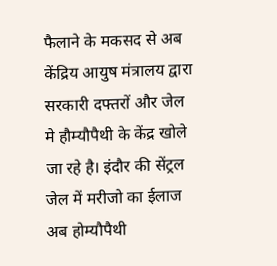फैलाने के मकसद से अब केंद्रिय आयुष मंत्रालय द्वारा सरकारी दफ्तरों और जेल मे हौम्यौपैथी के केंद्र खोले जा रहे है। इंदौर की सेंट्रल जेल में मरीजो का ईलाज अब होम्यौपैथी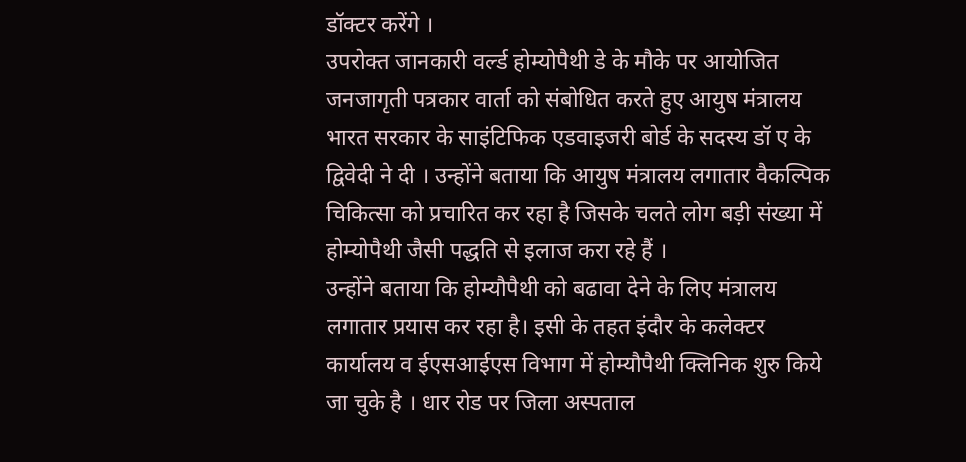डॉक्टर करेंगे ।
उपरोक्त जानकारी वर्ल्ड होम्योपैथी डे के मौके पर आयोजित जनजागृती पत्रकार वार्ता को संबोधित करते हुए आयुष मंत्रालय भारत सरकार के साइंटिफिक एडवाइजरी बोर्ड के सदस्य डॉ ए के द्विवेदी ने दी । उन्होंने बताया कि आयुष मंत्रालय लगातार वैकल्पिक चिकित्सा को प्रचारित कर रहा है जिसके चलते लोग बड़ी संख्या में होम्योपैथी जैसी पद्धति से इलाज करा रहे हैं ।
उन्होंने बताया कि होम्यौपैथी को बढावा देने के लिए मंत्रालय लगातार प्रयास कर रहा है। इसी के तहत इंदौर के कलेक्टर कार्यालय व ईएसआईएस विभाग में होम्यौपैथी क्लिनिक शुरु किये जा चुके है । धार रोड पर जिला अस्पताल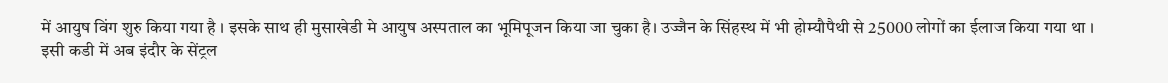में आयुष विंग शुरु किया गया है । इसके साथ ही मुसाखेडी मे आयुष अस्पताल का भूमिपूजन किया जा चुका है। उज्जैन के सिंहस्थ में भी होम्यौपैथी से 25000 लोगों का ईलाज किया गया था ।
इसी कडी में अब इंदौर के सेंट्रल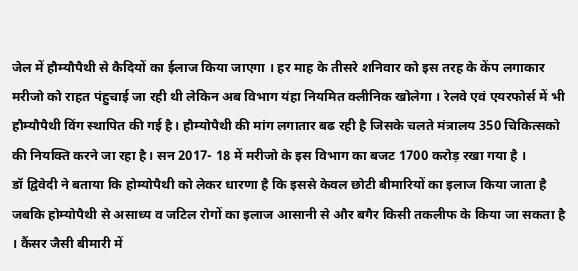जेल में हौम्यौपैथी से कैदियों का ईलाज किया जाएगा । हर माह के तीसरे शनिवार को इस तरह के केंप लगाकार मरीजो को राहत पंहुचाई जा रही थी लेकिन अब विभाग यंहा नियमित क्लीनिक खोलेगा । रेलवे एवं एयरफोर्स में भी हौम्यौपैथी विंग स्थापित की गई है। हौम्योपैथी की मांग लगातार बढ रही है जिसके चलते मंत्रालय 350 चिकित्सको की नियक्ति करने जा रहा है। सन 2017- 18 में मरीजो के इस विभाग का बजट 1700 करोड़ रखा गया है ।
डॉ द्विवेदी ने बताया कि होम्योपैथी को लेकर धारणा है कि इससे केवल छोटी बीमारियों का इलाज किया जाता है जबकि होम्योपैथी से असाध्य व जटिल रोगों का इलाज आसानी से और बगैर किसी तकलीफ के किया जा सकता है । कैंसर जैसी बीमारी में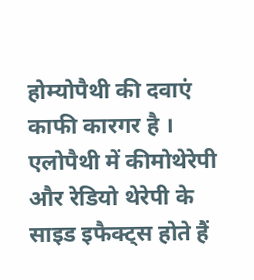होम्योपैथी की दवाएं काफी कारगर है । एलोपैथी में कीमोथेरेपी और रेडियो थेरेपी के साइड इफैक्ट्स होते हैं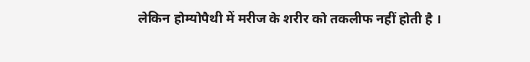लेकिन होम्योपैथी में मरीज के शरीर को तकलीफ नहीं होती है ।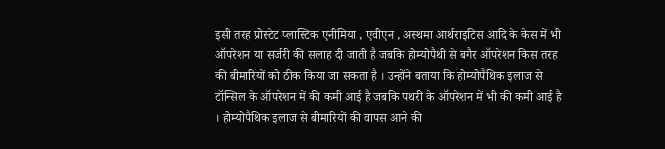इसी तरह प्रोस्टेट प्लास्टिक एनीमिया , एवीएन , अस्थमा आर्थराइटिस आदि के केस में भी ऑपरेशन या सर्जरी की सलाह दी जाती है जबकि होम्योपैथी से बगैर ऑपरेशन किस तरह की बीमारियों को ठीक किया जा सकता है । उन्होंने बताया कि होम्योपैथिक इलाज से टॉन्सिल के ऑपरेशन में की कमी आई है जबकि पथरी के ऑपरेशन में भी की कमी आई है । होम्योपैथिक इलाज से बीमारियों की वापस आने की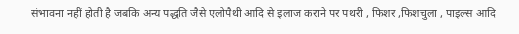संभावना नहीं होती है जबकि अन्य पद्धति जैसे एलोपैथी आदि से इलाज कराने पर पथरी , फिशर ,फिशचुला , पाइल्स आदि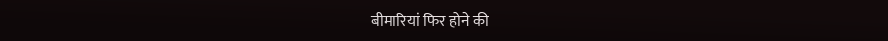बीमारियां फिर होने की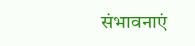संभावनाएं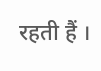रहती हैं ।